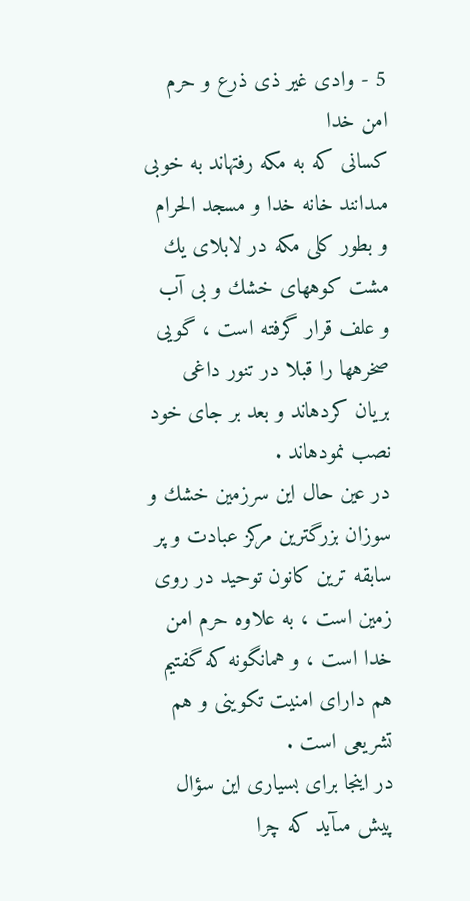5 - وادى غير ذى ذرع و حرم امن خدا
كسانى كه به مكه رفتهاند به خوبى مىدانند خانه خدا و مسجد الحرام و بطور كلى مكه در لابلاى يك مشت كوههاى خشك و بى آب و علف قرار گرفته است ، گويى صخرهها را قبلا در تنور داغى بريان كردهاند و بعد بر جاى خود نصب نمودهاند .
در عين حال اين سرزمين خشك و سوزان بزرگترين مركز عبادت و پر سابقه ترين كانون توحيد در روى زمين است ، به علاوه حرم امن خدا است ، و همانگونه كه گفتيم هم داراى امنيت تكوينى و هم تشريعى است .
در اينجا براى بسيارى اين سؤال پيش مىآيد كه چرا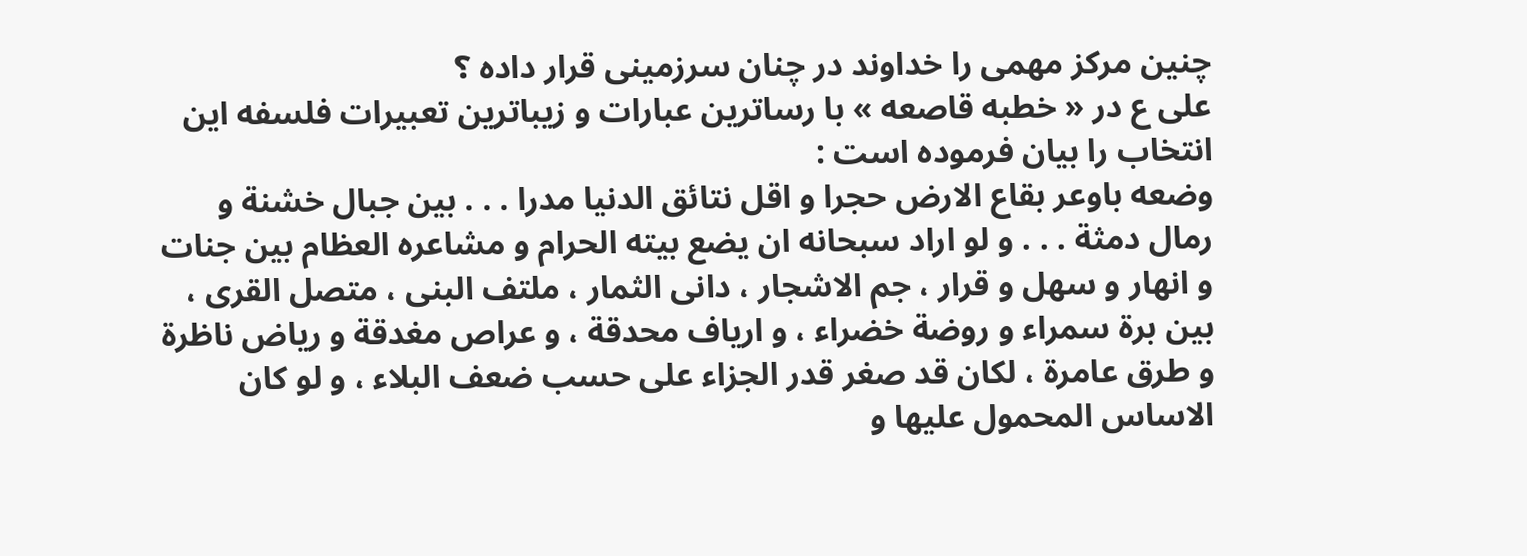چنين مركز مهمى را خداوند در چنان سرزمينى قرار داده ؟
على ع در « خطبه قاصعه » با رساترين عبارات و زيباترين تعبيرات فلسفه اين انتخاب را بيان فرموده است :
وضعه باوعر بقاع الارض حجرا و اقل نتائق الدنيا مدرا . . . بين جبال خشنة و رمال دمثة . . . و لو اراد سبحانه ان يضع بيته الحرام و مشاعره العظام بين جنات و انهار و سهل و قرار ، جم الاشجار ، دانى الثمار ، ملتف البنى ، متصل القرى ، بين برة سمراء و روضة خضراء ، و ارياف محدقة ، و عراص مغدقة و رياض ناظرة و طرق عامرة ، لكان قد صغر قدر الجزاء على حسب ضعف البلاء ، و لو كان الاساس المحمول عليها و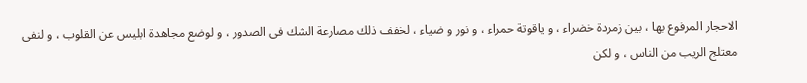الاحجار المرفوع بها ، بين زمردة خضراء ، و ياقوتة حمراء ، و نور و ضياء ، لخفف ذلك مصارعة الشك فى الصدور ، و لوضع مجاهدة ابليس عن القلوب ، و لنفى معتلج الريب من الناس ، و لكن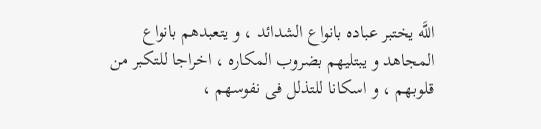اللَّه يختبر عباده بانواع الشدائد ، و يتعبدهم بانواع المجاهد و يبتليهم بضروب المكاره ، اخراجا للتكبر من قلوبهم ، و اسكانا للتذلل فى نفوسهم ،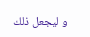و ليجعل ذلك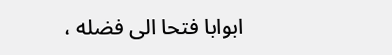ابوابا فتحا الى فضله ،